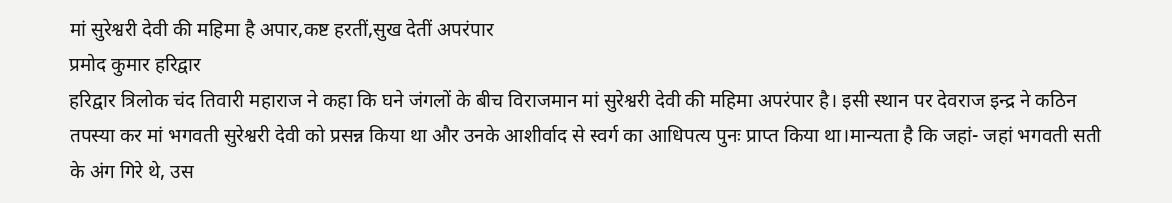मां सुरेश्वरी देवी की महिमा है अपार,कष्ट हरतीं,सुख देतीं अपरंपार
प्रमोद कुमार हरिद्वार
हरिद्वार त्रिलोक चंद तिवारी महाराज ने कहा कि घने जंगलों के बीच विराजमान मां सुरेश्वरी देवी की महिमा अपरंपार है। इसी स्थान पर देवराज इन्द्र ने कठिन तपस्या कर मां भगवती सुरेश्वरी देवी को प्रसन्न किया था और उनके आशीर्वाद से स्वर्ग का आधिपत्य पुनः प्राप्त किया था।मान्यता है कि जहां- जहां भगवती सती के अंग गिरे थे, उस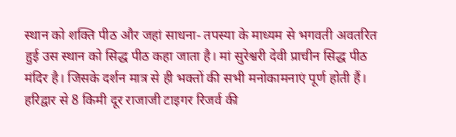स्थान को शक्ति पीठ और जहां साधना- तपस्या के माध्यम से भगवती अवतरित हुई उस स्थान को सिद्ध पीठ कहा जाता है। मां सुरेश्वरी देवी प्राचीन सिद्ध पीठ मंदिर है। जिसके दर्शन मात्र से ही भक्तों की सभी मनोकामनाएं पूर्ण होती हैं।
हरिद्वार से 8 किमी दूर राजाजी टाइगर रिजर्व की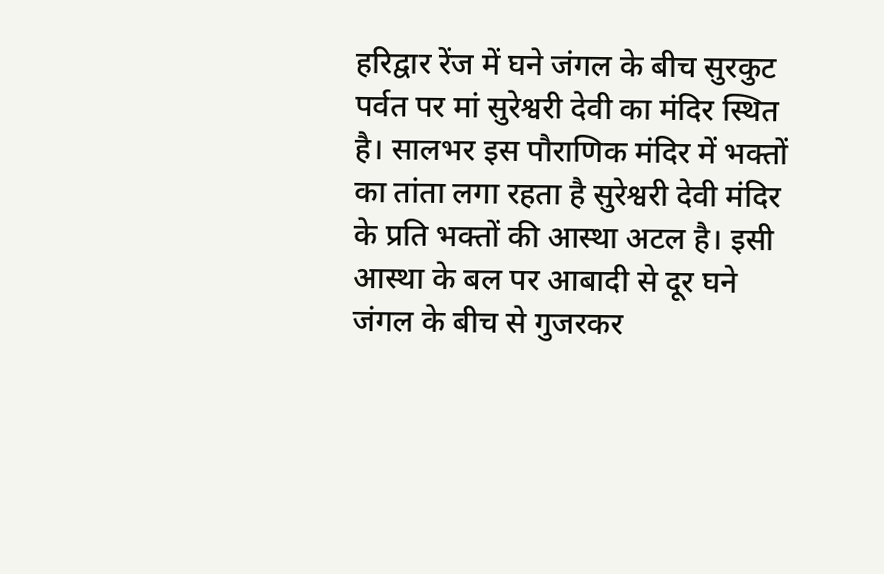हरिद्वार रेंज में घने जंगल के बीच सुरकुट पर्वत पर मां सुरेश्वरी देवी का मंदिर स्थित है। सालभर इस पौराणिक मंदिर में भक्तों का तांता लगा रहता है सुरेश्वरी देवी मंदिर के प्रति भक्तों की आस्था अटल है। इसी आस्था के बल पर आबादी से दूर घने जंगल के बीच से गुजरकर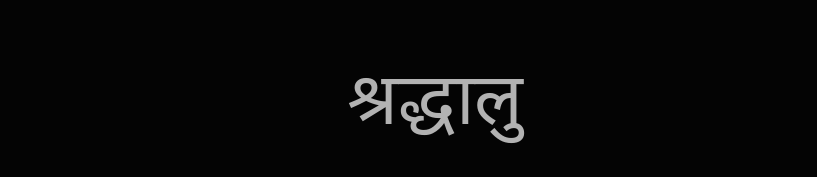श्रद्धालु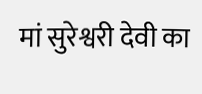मां सुरेश्वरी देवी का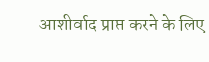आशीर्वाद प्राप्त करने के लिए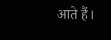आते हैं।